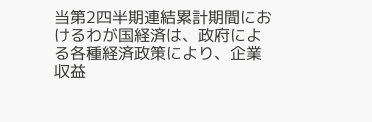当第2四半期連結累計期間におけるわが国経済は、政府による各種経済政策により、企業収益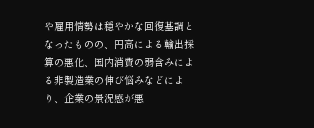や雇用情勢は穏やかな回復基調となったものの、円高による輸出採算の悪化、国内消費の弱含みによる非製造業の伸び悩みなどにより、企業の景況感が悪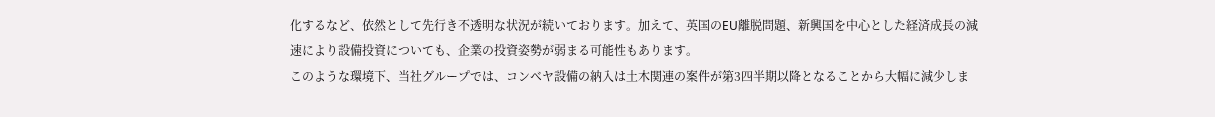化するなど、依然として先行き不透明な状況が続いております。加えて、英国のEU離脱問題、新興国を中心とした経済成長の減速により設備投資についても、企業の投資姿勢が弱まる可能性もあります。
このような環境下、当社グループでは、コンベヤ設備の納入は土木関連の案件が第3四半期以降となることから大幅に減少しま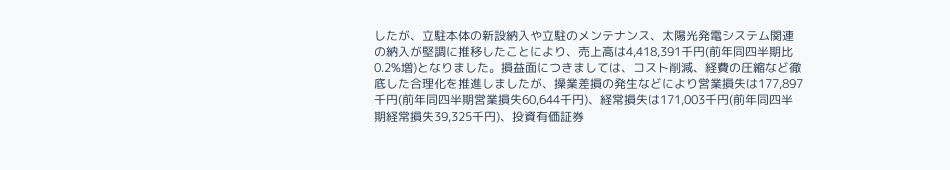したが、立駐本体の新設納入や立駐のメンテナンス、太陽光発電システム関連の納入が堅調に推移したことにより、売上高は4,418,391千円(前年同四半期比0.2%増)となりました。損益面につきましては、コスト削減、経費の圧縮など徹底した合理化を推進しましたが、操業差損の発生などにより営業損失は177,897千円(前年同四半期営業損失60,644千円)、経常損失は171,003千円(前年同四半期経常損失39,325千円)、投資有価証券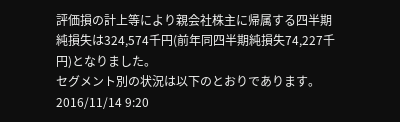評価損の計上等により親会社株主に帰属する四半期純損失は324,574千円(前年同四半期純損失74,227千円)となりました。
セグメント別の状況は以下のとおりであります。
2016/11/14 9:20